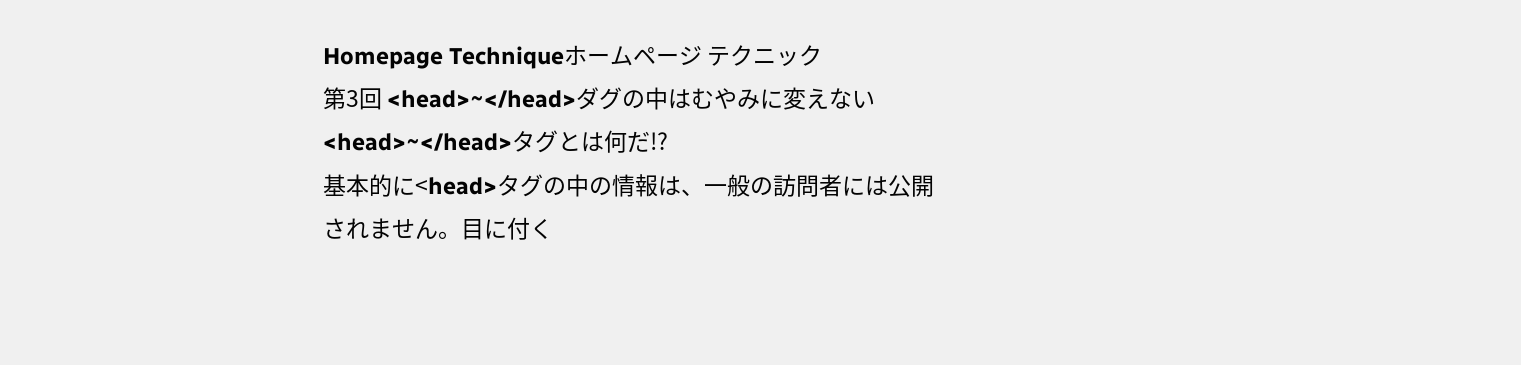Homepage Techniqueホームページ テクニック
第3回 <head>~</head>ダグの中はむやみに変えない
<head>~</head>タグとは何だ!?
基本的に<head>タグの中の情報は、一般の訪問者には公開されません。目に付く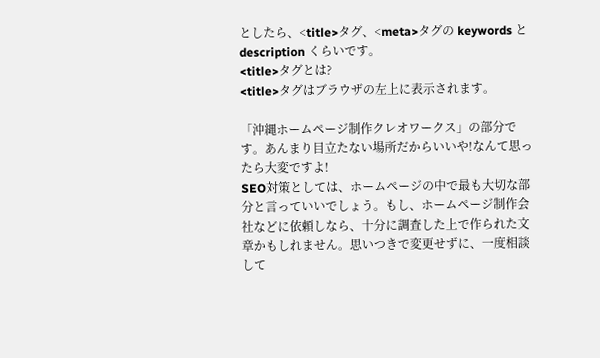としたら、<title>タグ、<meta>タグの keywords と description くらいです。
<title>タグとは?
<title>タグはブラウザの左上に表示されます。

「沖縄ホームページ制作クレオワークス」の部分です。あんまり目立たない場所だからいいや!なんて思ったら大変ですよ!
SEO対策としては、ホームページの中で最も大切な部分と言っていいでしょう。もし、ホームページ制作会社などに依頼しなら、十分に調査した上で作られた文章かもしれません。思いつきで変更せずに、一度相談して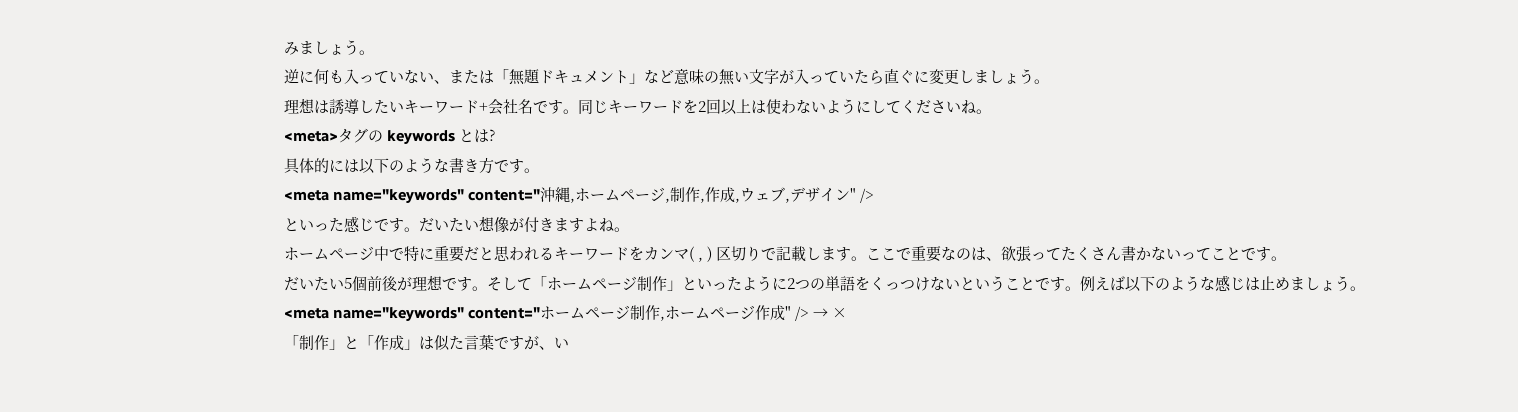みましょう。
逆に何も入っていない、または「無題ドキュメント」など意味の無い文字が入っていたら直ぐに変更しましょう。
理想は誘導したいキーワード+会社名です。同じキーワードを2回以上は使わないようにしてくださいね。
<meta>タグの keywords とは?
具体的には以下のような書き方です。
<meta name="keywords" content="沖縄,ホームページ,制作,作成,ウェブ,デザイン" />
といった感じです。だいたい想像が付きますよね。
ホームページ中で特に重要だと思われるキーワードをカンマ( , ) 区切りで記載します。ここで重要なのは、欲張ってたくさん書かないってことです。
だいたい5個前後が理想です。そして「ホームページ制作」といったように2つの単語をくっつけないということです。例えば以下のような感じは止めましょう。
<meta name="keywords" content="ホームページ制作,ホームページ作成" /> → ×
「制作」と「作成」は似た言葉ですが、い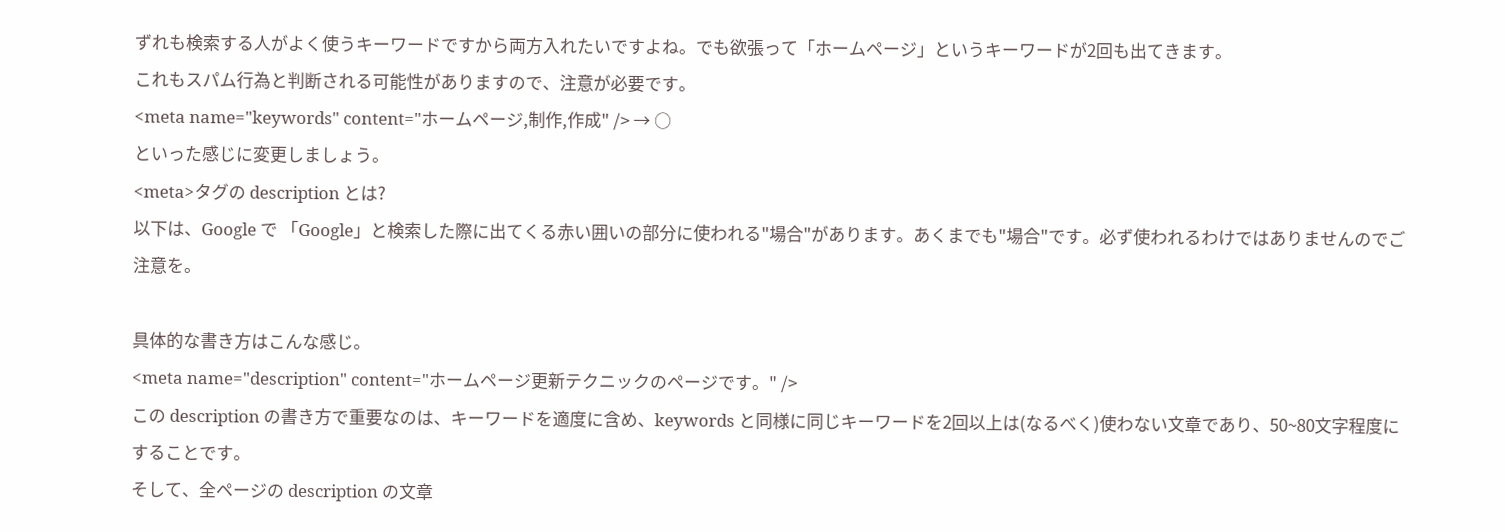ずれも検索する人がよく使うキーワードですから両方入れたいですよね。でも欲張って「ホームページ」というキーワードが2回も出てきます。
これもスパム行為と判断される可能性がありますので、注意が必要です。
<meta name="keywords" content="ホームページ,制作,作成" /> → ○
といった感じに変更しましょう。
<meta>タグの description とは?
以下は、Google で 「Google」と検索した際に出てくる赤い囲いの部分に使われる"場合"があります。あくまでも"場合"です。必ず使われるわけではありませんのでご注意を。

具体的な書き方はこんな感じ。
<meta name="description" content="ホームページ更新テクニックのページです。" />
この description の書き方で重要なのは、キーワードを適度に含め、keywords と同様に同じキーワードを2回以上は(なるべく)使わない文章であり、50~80文字程度にすることです。
そして、全ページの description の文章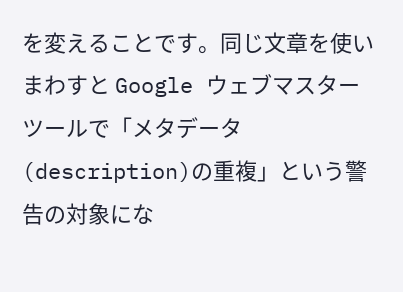を変えることです。同じ文章を使いまわすと Google ウェブマスターツールで「メタデータ(description)の重複」という警告の対象にな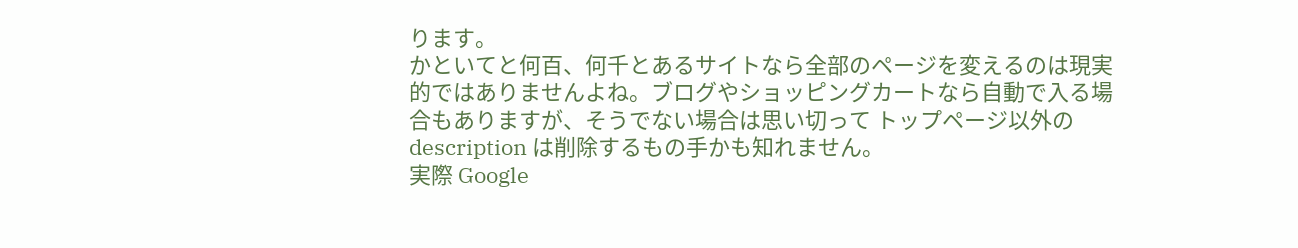ります。
かといてと何百、何千とあるサイトなら全部のページを変えるのは現実的ではありませんよね。ブログやショッピングカートなら自動で入る場合もありますが、そうでない場合は思い切って トップページ以外の description は削除するもの手かも知れません。
実際 Google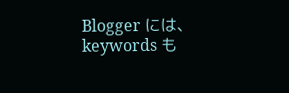Blogger には、keywords も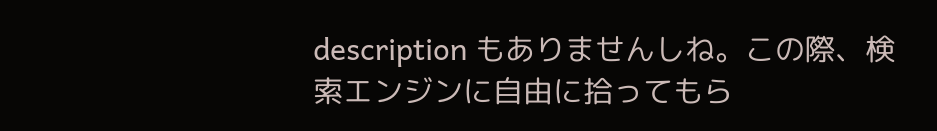description もありませんしね。この際、検索エンジンに自由に拾ってもら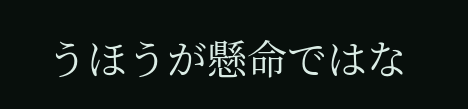うほうが懸命ではな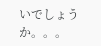いでしょうか。。。